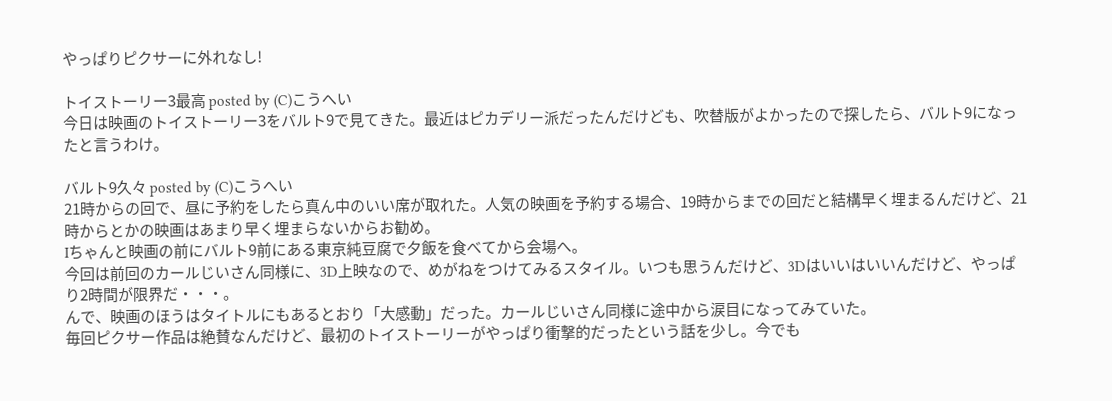やっぱりピクサーに外れなし!

トイストーリー3最高 posted by (C)こうへい
今日は映画のトイストーリー3をバルト9で見てきた。最近はピカデリー派だったんだけども、吹替版がよかったので探したら、バルト9になったと言うわけ。

バルト9久々 posted by (C)こうへい
21時からの回で、昼に予約をしたら真ん中のいい席が取れた。人気の映画を予約する場合、19時からまでの回だと結構早く埋まるんだけど、21時からとかの映画はあまり早く埋まらないからお勧め。
Iちゃんと映画の前にバルト9前にある東京純豆腐で夕飯を食べてから会場へ。
今回は前回のカールじいさん同様に、3D上映なので、めがねをつけてみるスタイル。いつも思うんだけど、3Dはいいはいいんだけど、やっぱり2時間が限界だ・・・。
んで、映画のほうはタイトルにもあるとおり「大感動」だった。カールじいさん同様に途中から涙目になってみていた。
毎回ピクサー作品は絶賛なんだけど、最初のトイストーリーがやっぱり衝撃的だったという話を少し。今でも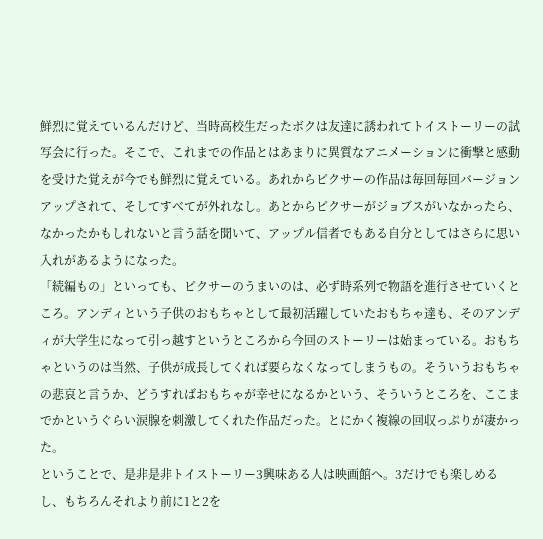鮮烈に覚えているんだけど、当時高校生だったボクは友達に誘われてトイストーリーの試写会に行った。そこで、これまでの作品とはあまりに異質なアニメーションに衝撃と感動を受けた覚えが今でも鮮烈に覚えている。あれからピクサーの作品は毎回毎回バージョンアップされて、そしてすべてが外れなし。あとからピクサーがジョブスがいなかったら、なかったかもしれないと言う話を聞いて、アップル信者でもある自分としてはさらに思い入れがあるようになった。
「続編もの」といっても、ピクサーのうまいのは、必ず時系列で物語を進行させていくところ。アンディという子供のおもちゃとして最初活躍していたおもちゃ達も、そのアンディが大学生になって引っ越すというところから今回のストーリーは始まっている。おもちゃというのは当然、子供が成長してくれば要らなくなってしまうもの。そういうおもちゃの悲哀と言うか、どうすればおもちゃが幸せになるかという、そういうところを、ここまでかというぐらい涙腺を刺激してくれた作品だった。とにかく複線の回収っぷりが凄かった。
ということで、是非是非トイストーリー3興味ある人は映画館へ。3だけでも楽しめるし、もちろんそれより前に1と2を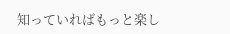知っていればもっと楽し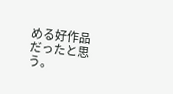める好作品だったと思う。